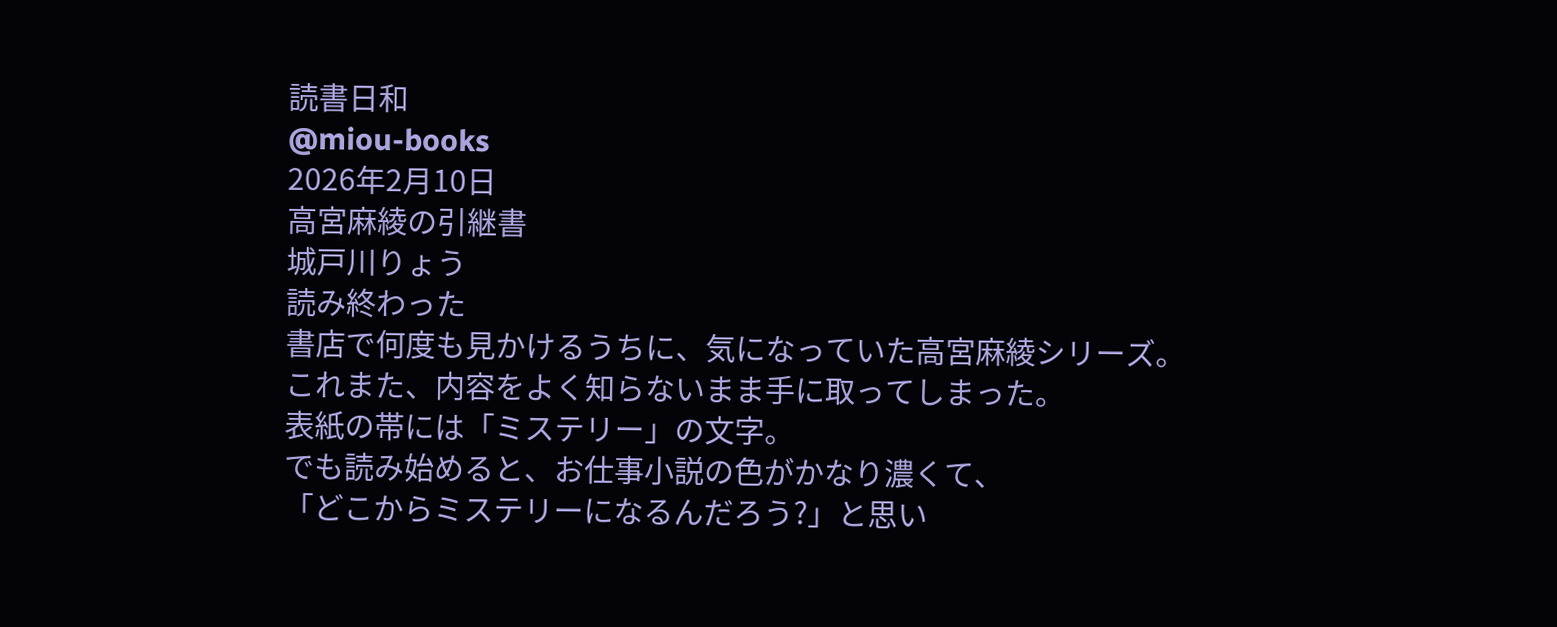読書日和
@miou-books
2026年2月10日
高宮麻綾の引継書
城戸川りょう
読み終わった
書店で何度も見かけるうちに、気になっていた高宮麻綾シリーズ。
これまた、内容をよく知らないまま手に取ってしまった。
表紙の帯には「ミステリー」の文字。
でも読み始めると、お仕事小説の色がかなり濃くて、
「どこからミステリーになるんだろう?」と思い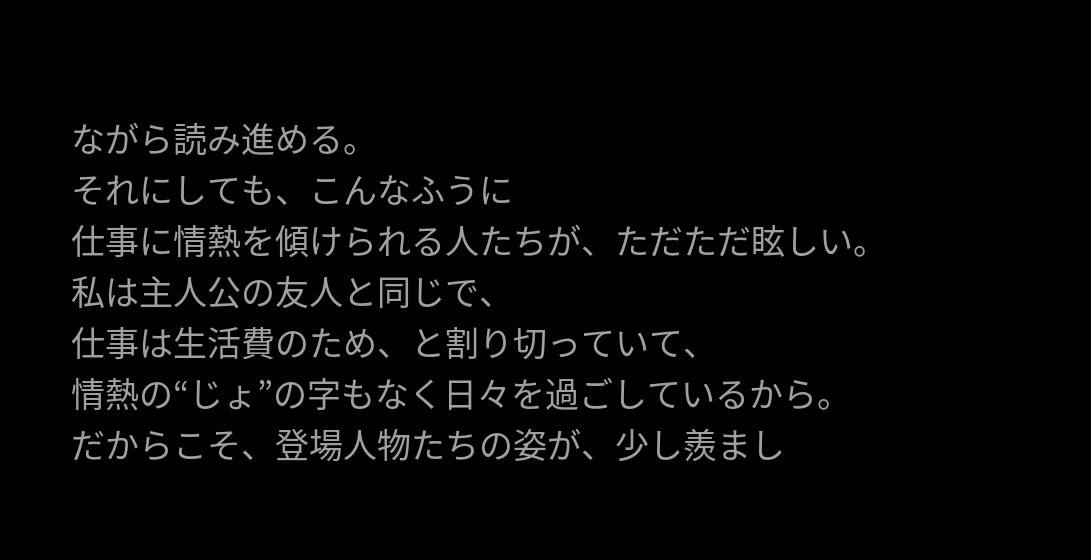ながら読み進める。
それにしても、こんなふうに
仕事に情熱を傾けられる人たちが、ただただ眩しい。
私は主人公の友人と同じで、
仕事は生活費のため、と割り切っていて、
情熱の“じょ”の字もなく日々を過ごしているから。
だからこそ、登場人物たちの姿が、少し羨まし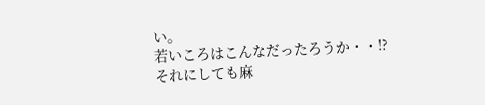い。
若いころはこんなだったろうか・・!?
それにしても麻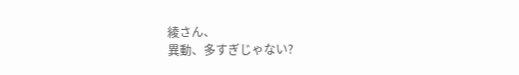綾さん、
異動、多すぎじゃない?